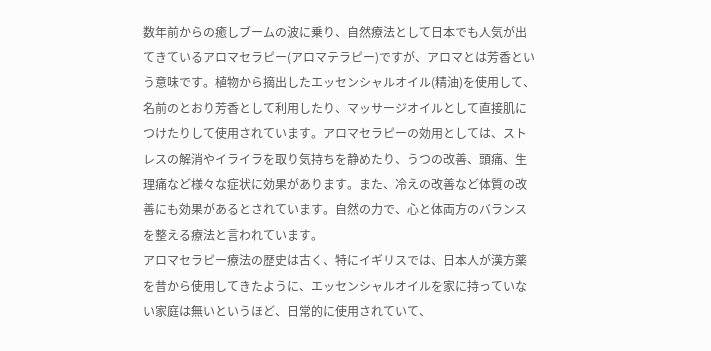数年前からの癒しブームの波に乗り、自然療法として日本でも人気が出てきているアロマセラピー(アロマテラピー)ですが、アロマとは芳香という意味です。植物から摘出したエッセンシャルオイル(精油)を使用して、名前のとおり芳香として利用したり、マッサージオイルとして直接肌につけたりして使用されています。アロマセラピーの効用としては、ストレスの解消やイライラを取り気持ちを静めたり、うつの改善、頭痛、生理痛など様々な症状に効果があります。また、冷えの改善など体質の改善にも効果があるとされています。自然の力で、心と体両方のバランスを整える療法と言われています。
アロマセラピー療法の歴史は古く、特にイギリスでは、日本人が漢方薬を昔から使用してきたように、エッセンシャルオイルを家に持っていない家庭は無いというほど、日常的に使用されていて、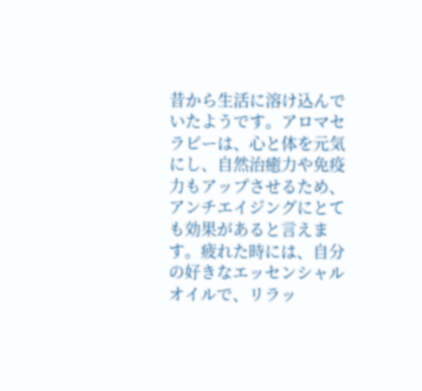昔から生活に溶け込んでいたようです。アロマセラピーは、心と体を元気にし、自然治癒力や免疫力もアップさせるため、アンチエイジングにとても効果があると言えます。疲れた時には、自分の好きなエッセンシャルオイルで、リラッ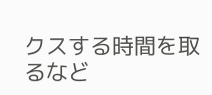クスする時間を取るなど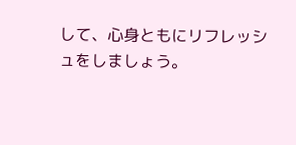して、心身ともにリフレッシュをしましょう。